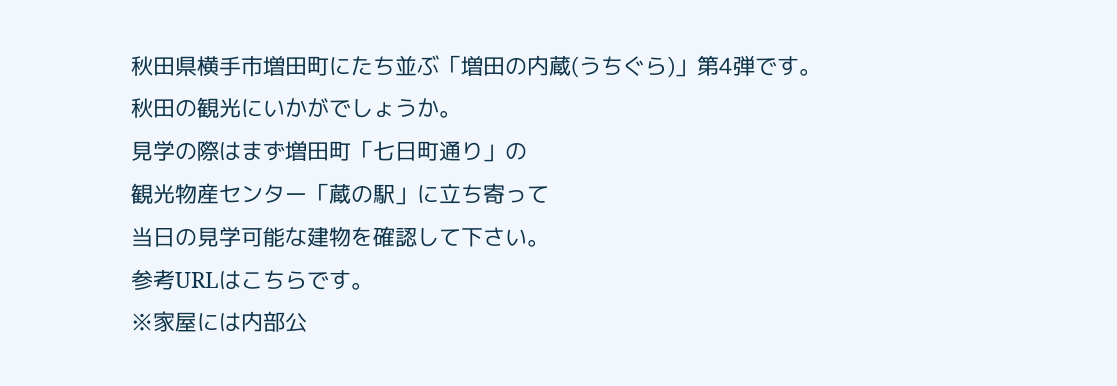秋田県横手市増田町にたち並ぶ「増田の内蔵(うちぐら)」第4弾です。
秋田の観光にいかがでしょうか。
見学の際はまず増田町「七日町通り」の
観光物産センター「蔵の駅」に立ち寄って
当日の見学可能な建物を確認して下さい。
参考URLはこちらです。
※家屋には内部公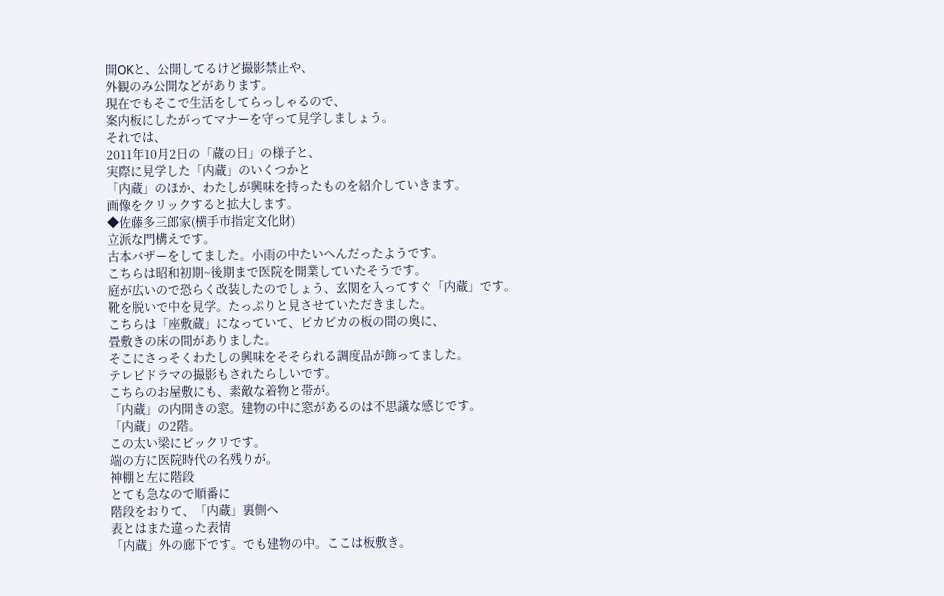開OKと、公開してるけど撮影禁止や、
外観のみ公開などがあります。
現在でもそこで生活をしてらっしゃるので、
案内板にしたがってマナーを守って見学しましょう。
それでは、
2011年10月2日の「蔵の日」の様子と、
実際に見学した「内蔵」のいくつかと
「内蔵」のほか、わたしが興味を持ったものを紹介していきます。
画像をクリックすると拡大します。
◆佐藤多三郎家(横手市指定文化財)
立派な門構えです。
古本バザーをしてました。小雨の中たいへんだったようです。
こちらは昭和初期~後期まで医院を開業していたそうです。
庭が広いので恐らく改装したのでしょう、玄関を入ってすぐ「内蔵」です。
靴を脱いで中を見学。たっぷりと見させていただきました。
こちらは「座敷蔵」になっていて、ピカピカの板の間の奥に、
畳敷きの床の間がありました。
そこにさっそくわたしの興味をそそられる調度品が飾ってました。
テレビドラマの撮影もされたらしいです。
こちらのお屋敷にも、素敵な着物と帯が。
「内蔵」の内開きの窓。建物の中に窓があるのは不思議な感じです。
「内蔵」の2階。
この太い梁にビックリです。
端の方に医院時代の名残りが。
神棚と左に階段
とても急なので順番に
階段をおりて、「内蔵」裏側へ
表とはまた違った表情
「内蔵」外の廊下です。でも建物の中。ここは板敷き。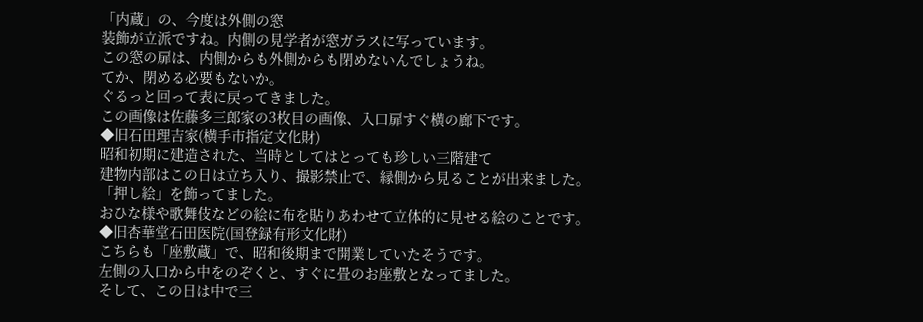「内蔵」の、今度は外側の窓
装飾が立派ですね。内側の見学者が窓ガラスに写っています。
この窓の扉は、内側からも外側からも閉めないんでしょうね。
てか、閉める必要もないか。
ぐるっと回って表に戻ってきました。
この画像は佐藤多三郎家の3枚目の画像、入口扉すぐ横の廊下です。
◆旧石田理吉家(横手市指定文化財)
昭和初期に建造された、当時としてはとっても珍しい三階建て
建物内部はこの日は立ち入り、撮影禁止で、縁側から見ることが出来ました。
「押し絵」を飾ってました。
おひな様や歌舞伎などの絵に布を貼りあわせて立体的に見せる絵のことです。
◆旧杏華堂石田医院(国登録有形文化財)
こちらも「座敷蔵」で、昭和後期まで開業していたそうです。
左側の入口から中をのぞくと、すぐに畳のお座敷となってました。
そして、この日は中で三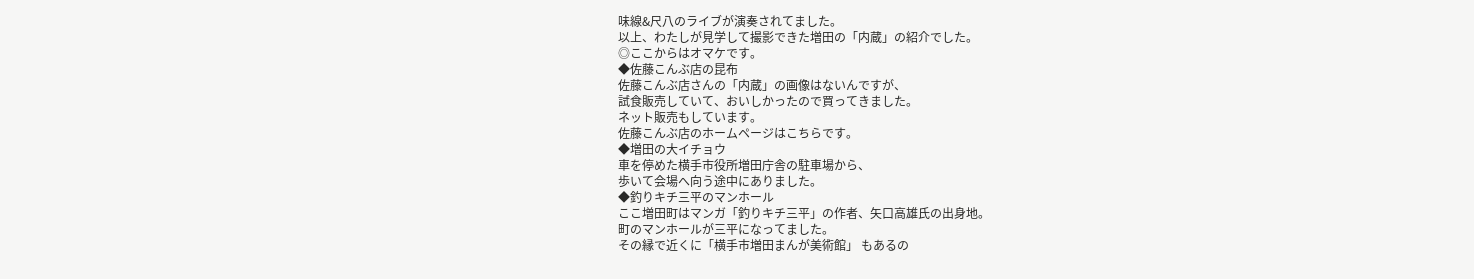味線&尺八のライブが演奏されてました。
以上、わたしが見学して撮影できた増田の「内蔵」の紹介でした。
◎ここからはオマケです。
◆佐藤こんぶ店の昆布
佐藤こんぶ店さんの「内蔵」の画像はないんですが、
試食販売していて、おいしかったので買ってきました。
ネット販売もしています。
佐藤こんぶ店のホームページはこちらです。
◆増田の大イチョウ
車を停めた横手市役所増田庁舎の駐車場から、
歩いて会場へ向う途中にありました。
◆釣りキチ三平のマンホール
ここ増田町はマンガ「釣りキチ三平」の作者、矢口高雄氏の出身地。
町のマンホールが三平になってました。
その縁で近くに「横手市増田まんが美術館」 もあるの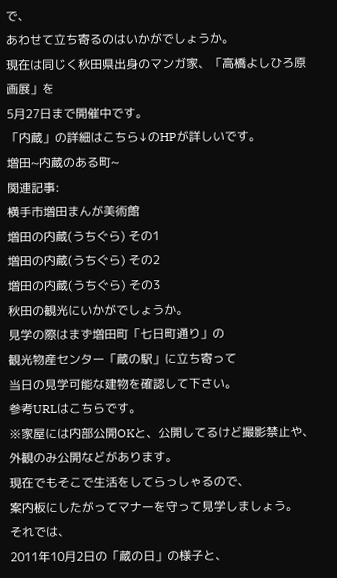で、
あわせて立ち寄るのはいかがでしょうか。
現在は同じく秋田県出身のマンガ家、「高橋よしひろ原画展」を
5月27日まで開催中です。
「内蔵」の詳細はこちら↓のHPが詳しいです。
増田~内蔵のある町~
関連記事:
横手市増田まんが美術館
増田の内蔵(うちぐら) その1
増田の内蔵(うちぐら) その2
増田の内蔵(うちぐら) その3
秋田の観光にいかがでしょうか。
見学の際はまず増田町「七日町通り」の
観光物産センター「蔵の駅」に立ち寄って
当日の見学可能な建物を確認して下さい。
参考URLはこちらです。
※家屋には内部公開OKと、公開してるけど撮影禁止や、
外観のみ公開などがあります。
現在でもそこで生活をしてらっしゃるので、
案内板にしたがってマナーを守って見学しましょう。
それでは、
2011年10月2日の「蔵の日」の様子と、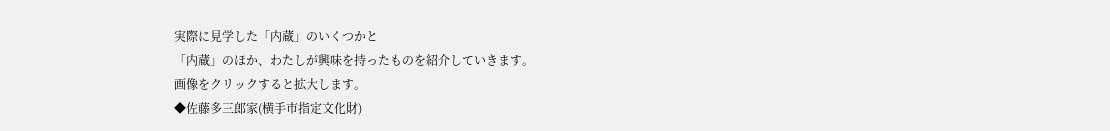実際に見学した「内蔵」のいくつかと
「内蔵」のほか、わたしが興味を持ったものを紹介していきます。
画像をクリックすると拡大します。
◆佐藤多三郎家(横手市指定文化財)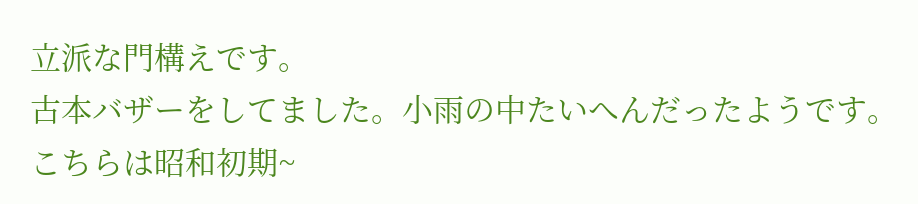立派な門構えです。
古本バザーをしてました。小雨の中たいへんだったようです。
こちらは昭和初期~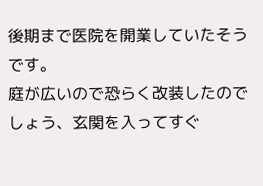後期まで医院を開業していたそうです。
庭が広いので恐らく改装したのでしょう、玄関を入ってすぐ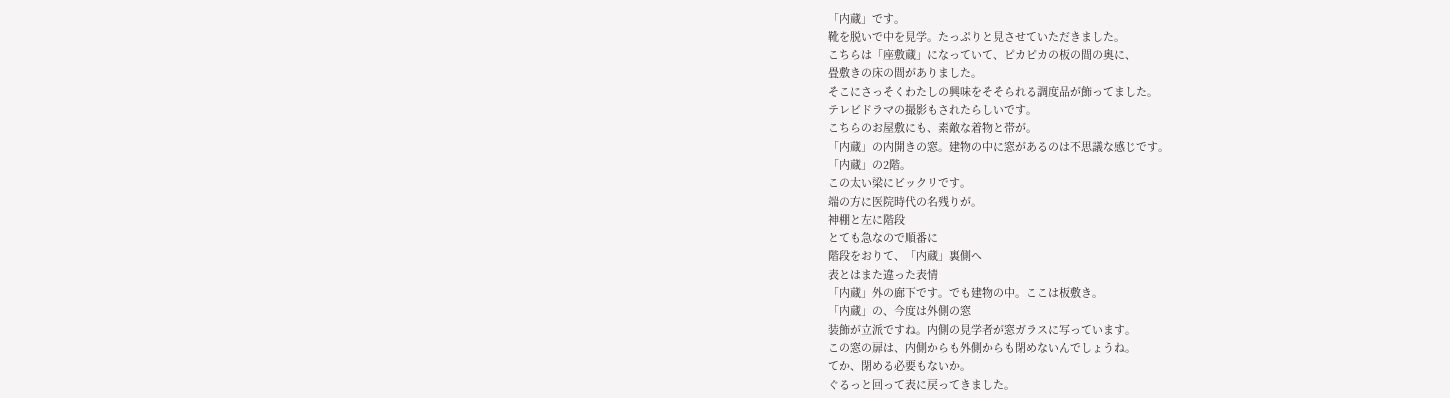「内蔵」です。
靴を脱いで中を見学。たっぷりと見させていただきました。
こちらは「座敷蔵」になっていて、ピカピカの板の間の奥に、
畳敷きの床の間がありました。
そこにさっそくわたしの興味をそそられる調度品が飾ってました。
テレビドラマの撮影もされたらしいです。
こちらのお屋敷にも、素敵な着物と帯が。
「内蔵」の内開きの窓。建物の中に窓があるのは不思議な感じです。
「内蔵」の2階。
この太い梁にビックリです。
端の方に医院時代の名残りが。
神棚と左に階段
とても急なので順番に
階段をおりて、「内蔵」裏側へ
表とはまた違った表情
「内蔵」外の廊下です。でも建物の中。ここは板敷き。
「内蔵」の、今度は外側の窓
装飾が立派ですね。内側の見学者が窓ガラスに写っています。
この窓の扉は、内側からも外側からも閉めないんでしょうね。
てか、閉める必要もないか。
ぐるっと回って表に戻ってきました。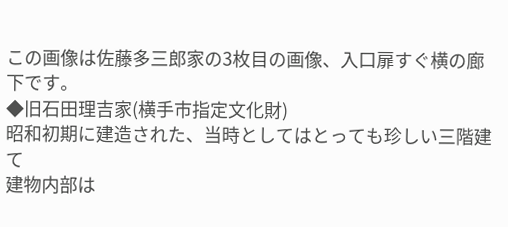この画像は佐藤多三郎家の3枚目の画像、入口扉すぐ横の廊下です。
◆旧石田理吉家(横手市指定文化財)
昭和初期に建造された、当時としてはとっても珍しい三階建て
建物内部は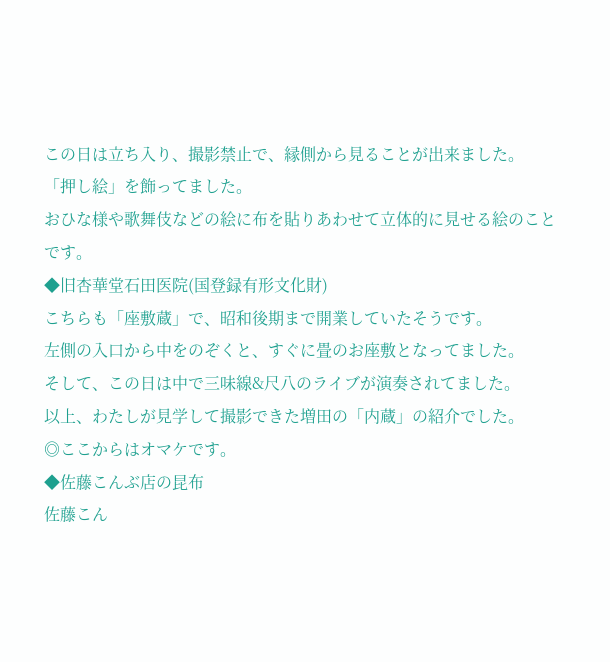この日は立ち入り、撮影禁止で、縁側から見ることが出来ました。
「押し絵」を飾ってました。
おひな様や歌舞伎などの絵に布を貼りあわせて立体的に見せる絵のことです。
◆旧杏華堂石田医院(国登録有形文化財)
こちらも「座敷蔵」で、昭和後期まで開業していたそうです。
左側の入口から中をのぞくと、すぐに畳のお座敷となってました。
そして、この日は中で三味線&尺八のライブが演奏されてました。
以上、わたしが見学して撮影できた増田の「内蔵」の紹介でした。
◎ここからはオマケです。
◆佐藤こんぶ店の昆布
佐藤こん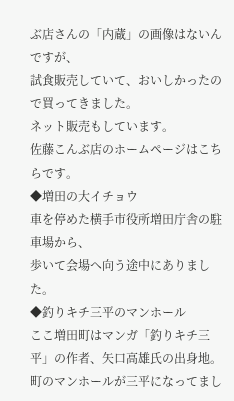ぶ店さんの「内蔵」の画像はないんですが、
試食販売していて、おいしかったので買ってきました。
ネット販売もしています。
佐藤こんぶ店のホームページはこちらです。
◆増田の大イチョウ
車を停めた横手市役所増田庁舎の駐車場から、
歩いて会場へ向う途中にありました。
◆釣りキチ三平のマンホール
ここ増田町はマンガ「釣りキチ三平」の作者、矢口高雄氏の出身地。
町のマンホールが三平になってまし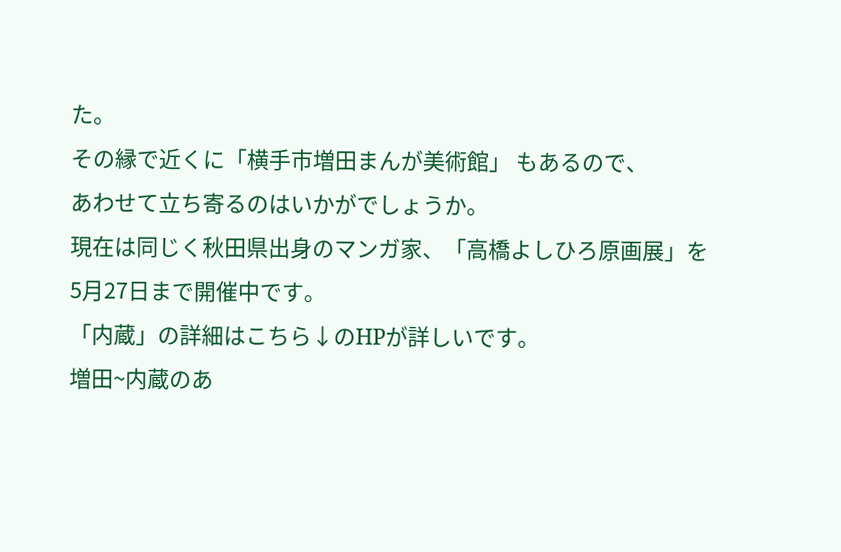た。
その縁で近くに「横手市増田まんが美術館」 もあるので、
あわせて立ち寄るのはいかがでしょうか。
現在は同じく秋田県出身のマンガ家、「高橋よしひろ原画展」を
5月27日まで開催中です。
「内蔵」の詳細はこちら↓のHPが詳しいです。
増田~内蔵のあ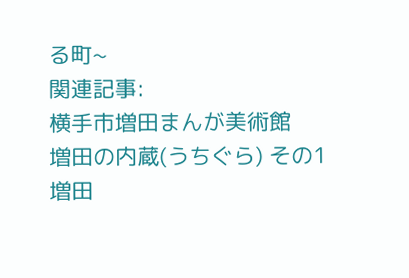る町~
関連記事:
横手市増田まんが美術館
増田の内蔵(うちぐら) その1
増田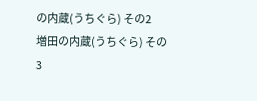の内蔵(うちぐら) その2
増田の内蔵(うちぐら) その3